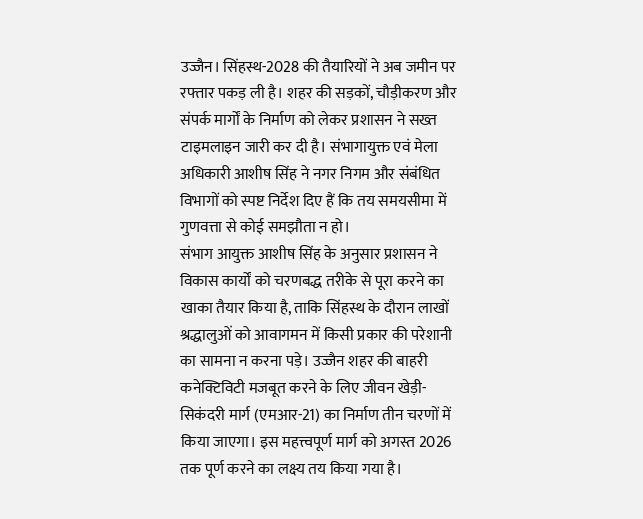उज्जैन। सिंहस्थ-2028 की तैयारियों ने अब जमीन पर रफ्तार पकड़ ली है। शहर की सड़कों, चौड़ीकरण और संपर्क मार्गों के निर्माण को लेकर प्रशासन ने सख्त टाइमलाइन जारी कर दी है। संभागायुक्त एवं मेला अधिकारी आशीष सिंह ने नगर निगम और संबंधित विभागों को स्पष्ट निर्देश दिए हैं कि तय समयसीमा में गुणवत्ता से कोई समझौता न हो।
संभाग आयुक्त आशीष सिंह के अनुसार प्रशासन ने विकास कार्यों को चरणबद्ध तरीके से पूरा करने का खाका तैयार किया है, ताकि सिंहस्थ के दौरान लाखों श्रद्धालुओं को आवागमन में किसी प्रकार की परेशानी का सामना न करना पड़े। उज्जैन शहर की बाहरी कनेक्टिविटी मजबूत करने के लिए जीवन खेड़ी-सिकंदरी मार्ग (एमआर-21) का निर्माण तीन चरणों में किया जाएगा। इस महत्त्वपूर्ण मार्ग को अगस्त 2026 तक पूर्ण करने का लक्ष्य तय किया गया है।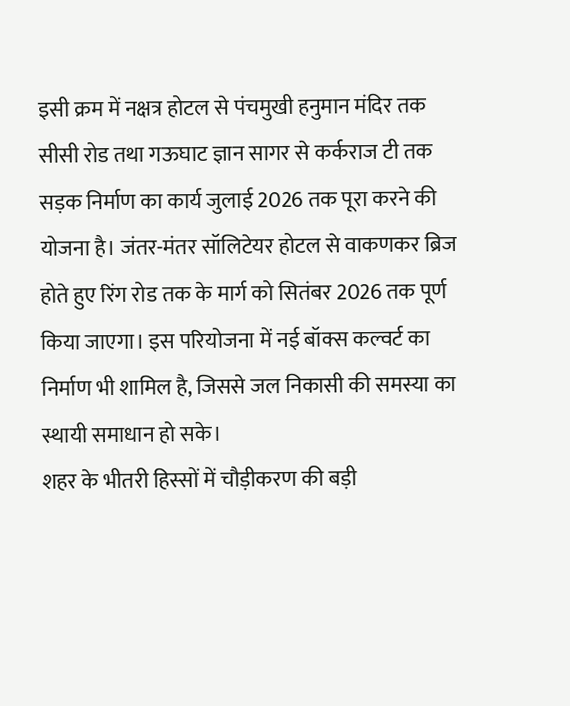इसी क्रम में नक्षत्र होटल से पंचमुखी हनुमान मंदिर तक सीसी रोड तथा गऊघाट ज्ञान सागर से कर्कराज टी तक सड़क निर्माण का कार्य जुलाई 2026 तक पूरा करने की योजना है। जंतर-मंतर सॉलिटेयर होटल से वाकणकर ब्रिज होते हुए रिंग रोड तक के मार्ग को सितंबर 2026 तक पूर्ण किया जाएगा। इस परियोजना में नई बॉक्स कल्वर्ट का निर्माण भी शामिल है, जिससे जल निकासी की समस्या का स्थायी समाधान हो सके।
शहर के भीतरी हिस्सों में चौड़ीकरण की बड़ी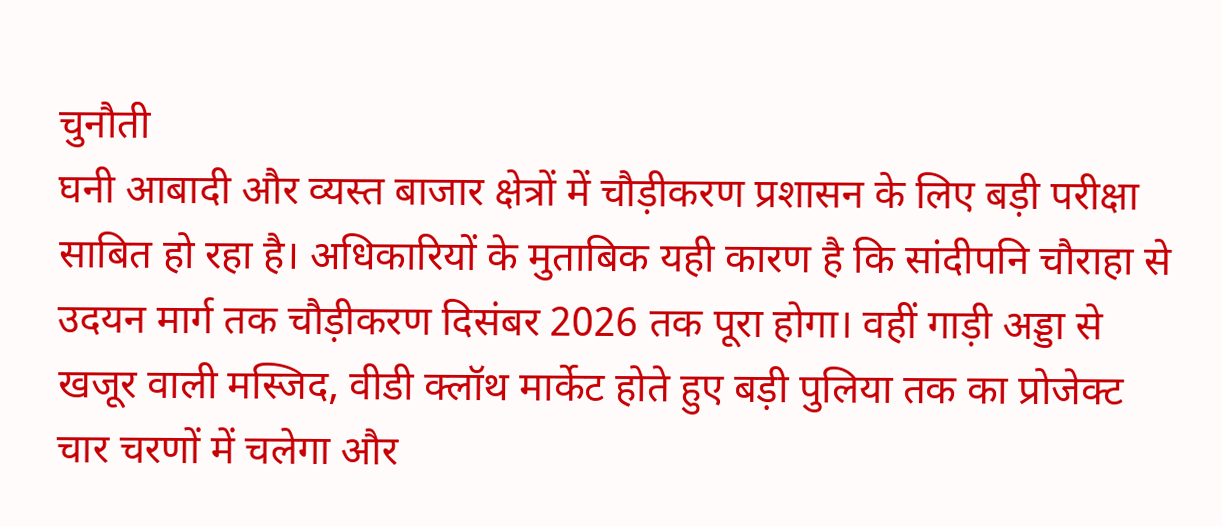चुनौती
घनी आबादी और व्यस्त बाजार क्षेत्रों में चौड़ीकरण प्रशासन के लिए बड़ी परीक्षा साबित हो रहा है। अधिकारियों के मुताबिक यही कारण है कि सांदीपनि चौराहा से उदयन मार्ग तक चौड़ीकरण दिसंबर 2026 तक पूरा होगा। वहीं गाड़ी अड्डा से खजूर वाली मस्जिद, वीडी क्लॉथ मार्केट होते हुए बड़ी पुलिया तक का प्रोजेक्ट चार चरणों में चलेगा और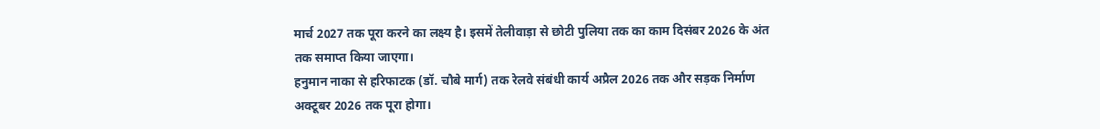मार्च 2027 तक पूरा करने का लक्ष्य है। इसमें तेलीवाड़ा से छोटी पुलिया तक का काम दिसंबर 2026 के अंत तक समाप्त किया जाएगा।
हनुमान नाका से हरिफाटक (डॉ. चौबे मार्ग) तक रेलवे संबंधी कार्य अप्रैल 2026 तक और सड़क निर्माण अक्टूबर 2026 तक पूरा होगा।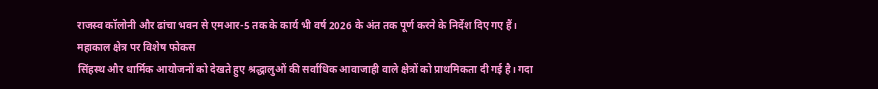राजस्व कॉलोनी और ढांचा भवन से एमआर-5 तक के कार्य भी वर्ष 2026 के अंत तक पूर्ण करने के निर्देश दिए गए हैं।
महाकाल क्षेत्र पर विशेष फोकस
सिंहस्थ और धार्मिक आयोजनों को देखते हुए श्रद्धालुओं की सर्वाधिक आवाजाही वाले क्षेत्रों को प्राथमिकता दी गई है। गदा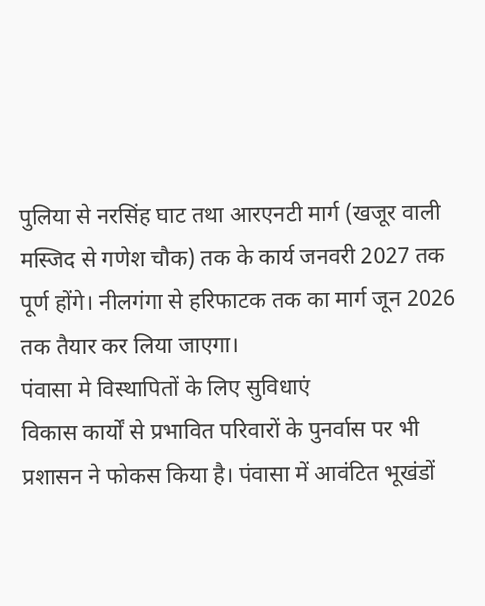पुलिया से नरसिंह घाट तथा आरएनटी मार्ग (खजूर वाली मस्जिद से गणेश चौक) तक के कार्य जनवरी 2027 तक पूर्ण होंगे। नीलगंगा से हरिफाटक तक का मार्ग जून 2026 तक तैयार कर लिया जाएगा।
पंवासा मे विस्थापितों के लिए सुविधाएं
विकास कार्यों से प्रभावित परिवारों के पुनर्वास पर भी प्रशासन ने फोकस किया है। पंवासा में आवंटित भूखंडों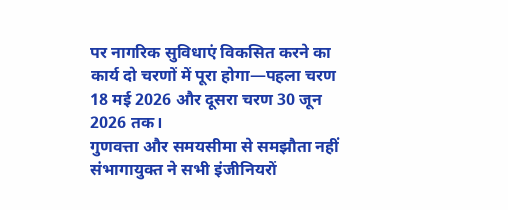पर नागरिक सुविधाएं विकसित करने का कार्य दो चरणों में पूरा होगा—पहला चरण 18 मई 2026 और दूसरा चरण 30 जून 2026 तक।
गुणवत्ता और समयसीमा से समझौता नहीं
संभागायुक्त ने सभी इंजीनियरों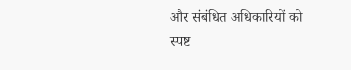और संबंधित अधिकारियों को स्पष्ट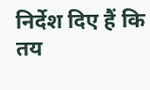निर्देश दिए हैं कि तय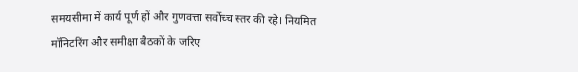समयसीमा में कार्य पूर्ण हों और गुणवत्ता सर्वोच्च स्तर की रहे। नियमित मॉनिटरिंग और समीक्षा बैठकों के जरिए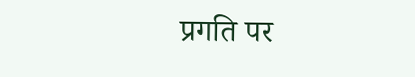प्रगति पर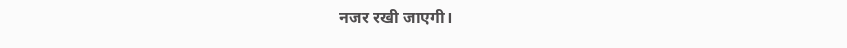नजर रखी जाएगी।